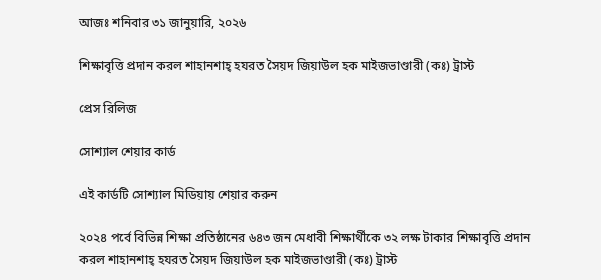আজঃ শনিবার ৩১ জানুয়ারি, ২০২৬

শিক্ষাবৃত্তি প্রদান করল শাহানশাহ্ হযরত সৈয়দ জিয়াউল হক মাইজভাণ্ডারী (কঃ) ট্রাস্ট

প্রেস রিলিজ

সোশ্যাল শেয়ার কার্ড

এই কার্ডটি সোশ্যাল মিডিয়ায় শেয়ার করুন

২০২৪ পর্বে বিভিন্ন শিক্ষা প্রতিষ্ঠানের ৬৪৩ জন মেধাবী শিক্ষার্থীকে ৩২ লক্ষ টাকার শিক্ষাবৃত্তি প্রদান করল শাহানশাহ্ হযরত সৈয়দ জিয়াউল হক মাইজভাণ্ডারী (কঃ) ট্রাস্ট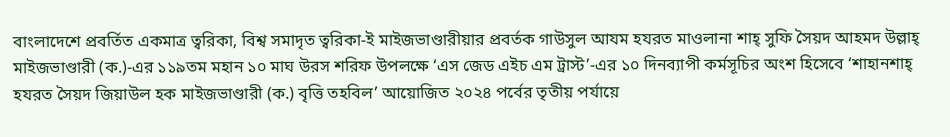বাংলাদেশে প্রবর্তিত একমাত্র ত্বরিকা, বিশ্ব সমাদৃত ত্বরিকা-ই মাইজভাণ্ডারীয়ার প্রবর্তক গাউসুল আযম হযরত মাওলানা শাহ্ সুফি সৈয়দ আহমদ উল্লাহ্ মাইজভাণ্ডারী (ক.)-এর ১১৯তম মহান ১০ মাঘ উরস শরিফ উপলক্ষে ‘এস জেড এইচ এম ট্রাস্ট’-এর ১০ দিনব্যাপী কর্মসূচির অংশ হিসেবে ‘শাহানশাহ্ হযরত সৈয়দ জিয়াউল হক মাইজভাণ্ডারী (ক.) বৃত্তি তহবিল’ আয়োজিত ২০২৪ পর্বের তৃতীয় পর্যায়ে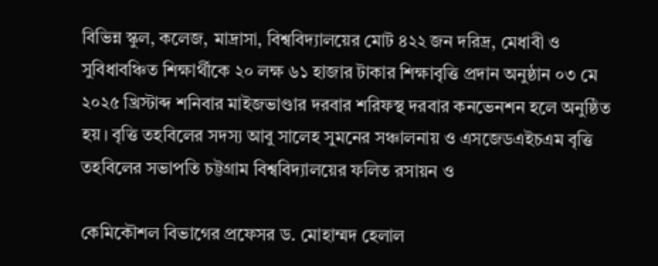বিভিন্ন স্কুল, কলেজ, মাদ্রাসা, বিশ্ববিদ্যালয়ের মোট ৪২২ জন দরিদ্র, মেধাবী ও সুবিধাবঞ্চিত শিক্ষার্থীকে ২০ লক্ষ ৬১ হাজার টাকার শিক্ষাবৃত্তি প্রদান অনুষ্ঠান ০৩ মে ২০২৫ খ্রিস্টাব্দ শনিবার মাইজভাণ্ডার দরবার শরিফস্থ দরবার কনভেনশন হলে অনুষ্ঠিত হয়। বৃত্তি তহবিলের সদস্য আবু সালেহ সুমনের সঞ্চালনায় ও এসজেডএইচএম বৃত্তি তহবিলের সভাপতি চট্টগ্রাম বিশ্ববিদ্যালয়ের ফলিত রসায়ন ও

কেমিকৌশল বিভাগের প্রফেসর ড. মোহাম্মদ হেলাল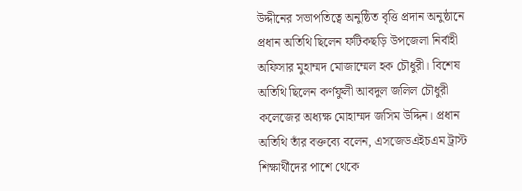উদ্দীনের সভাপতিত্বে অনুষ্ঠিত বৃত্তি প্রদান অনুষ্ঠানে প্রধান অতিথি ছিলেন ফটিকছড়ি উপজেলা নির্বাহী অফিসার মুহাম্মদ মোজাম্মেল হক চৌধুরী। বিশেষ অতিথি ছিলেন কর্ণফুলী আবদুল জলিল চৌধুরী কলেজের অধ্যক্ষ মোহাম্মদ জসিম উদ্দিন। প্রধান অতিথি তাঁর বক্তব্যে বলেন, এসজেডএইচএম ট্রাস্ট শিক্ষার্থীদের পাশে থেকে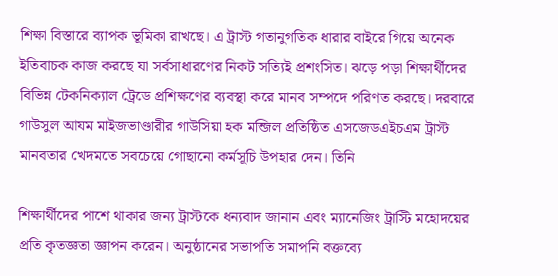শিক্ষা বিস্তারে ব্যাপক ভূমিকা রাখছে। এ ট্রাস্ট গতানুগতিক ধারার বাইরে গিয়ে অনেক ইতিবাচক কাজ করছে যা সর্বসাধারণের নিকট সত্যিই প্রশংসিত। ঝড়ে পড়া শিক্ষার্থীদের বিভিন্ন টেকনিক্যাল ট্রেডে প্রশিক্ষণের ব্যবস্থা করে মানব সম্পদে পরিণত করছে। দরবারে গাউসুল আযম মাইজভাণ্ডারীর গাউসিয়া হক মন্জিল প্রতিষ্ঠিত এসজেডএইচএম ট্রাস্ট মানবতার খেদমতে সবচেয়ে গোছানো কর্মসূচি উপহার দেন। তিনি

শিক্ষার্থীদের পাশে থাকার জন্য ট্রাস্টকে ধন্যবাদ জানান এবং ম্যানেজিং ট্রাস্টি মহোদয়ের প্রতি কৃতজ্ঞতা জ্ঞাপন করেন। অনুষ্ঠানের সভাপতি সমাপনি বক্তব্যে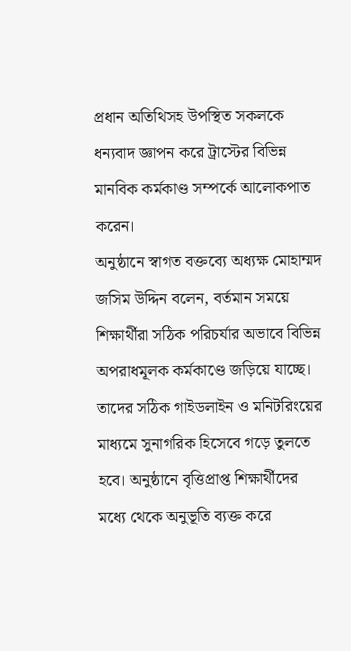প্রধান অতিথিসহ উপস্থিত সকলকে ধন্যবাদ জ্ঞাপন করে ট্রাস্টের বিভিন্ন মানবিক কর্মকাণ্ড সম্পর্কে আলোকপাত করেন।
অনুষ্ঠানে স্বাগত বক্তব্যে অধ্যক্ষ মোহাম্মদ জসিম উদ্দিন বলেন, বর্তমান সময়ে শিক্ষার্থীরা সঠিক পরিচর্যার অভাবে বিভিন্ন অপরাধমূলক কর্মকাণ্ডে জড়িয়ে যাচ্ছে। তাদের সঠিক গাইডলাইন ও মনিটরিংয়ের মাধ্যমে সুনাগরিক হিসেবে গড়ে তুলতে হবে। অনুষ্ঠানে বৃত্তিপ্রাপ্ত শিক্ষার্থীদের মধ্যে থেকে অনুভূতি ব্যক্ত করে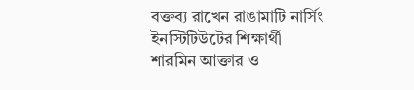বক্তব্য রাখেন রাঙামাটি নার্সিং ইনস্টিটিউটের শিক্ষার্থী শারমিন আক্তার ও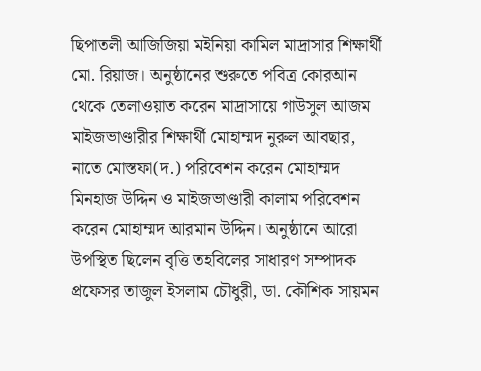ছিপাতলী আজিজিয়া মইনিয়া কামিল মাদ্রাসার শিক্ষার্থী মো. রিয়াজ। অনুষ্ঠানের শুরুতে পবিত্র কোরআন থেকে তেলাওয়াত করেন মাদ্রাসায়ে গাউসুল আজম মাইজভাণ্ডারীর শিক্ষার্থী মোহাম্মদ নুরুল আবছার, নাতে মোস্তফা(দ.) পরিবেশন করেন মোহাম্মদ মিনহাজ উদ্দিন ও মাইজভাণ্ডারী কালাম পরিবেশন করেন মোহাম্মদ আরমান উদ্দিন। অনুষ্ঠানে আরো উপস্থিত ছিলেন বৃত্তি তহবিলের সাধারণ সম্পাদক প্রফেসর তাজুল ইসলাম চৌধুরী, ডা. কৌশিক সায়মন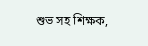শুভ সহ শিক্ষক,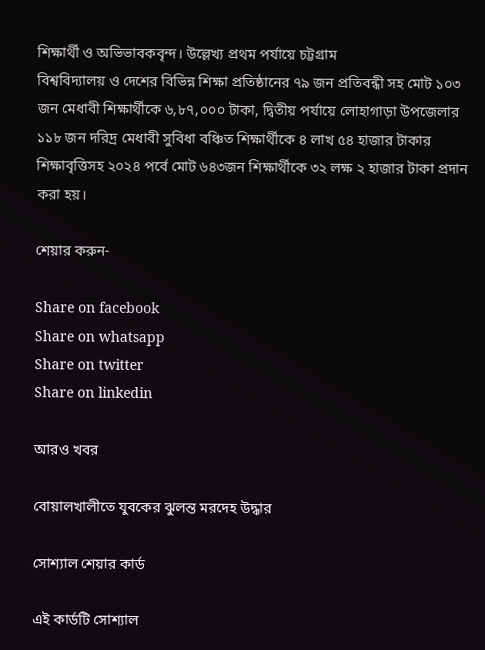শিক্ষার্থী ও অভিভাবকবৃন্দ। উল্লেখ্য প্রথম পর্যায়ে চট্টগ্রাম
বিশ্ববিদ্যালয় ও দেশের বিভিন্ন শিক্ষা প্রতিষ্ঠানের ৭৯ জন প্রতিবন্ধী সহ মোট ১০৩ জন মেধাবী শিক্ষার্থীকে ৬,৮৭,০০০ টাকা, দ্বিতীয় পর্যায়ে লোহাগাড়া উপজেলার ১১৮ জন দরিদ্র মেধাবী সুবিধা বঞ্চিত শিক্ষার্থীকে ৪ লাখ ৫৪ হাজার টাকার শিক্ষাবৃত্তিসহ ২০২৪ পর্বে মোট ৬৪৩জন শিক্ষার্থীকে ৩২ লক্ষ ২ হাজার টাকা প্রদান করা হয়।

শেয়ার করুন-

Share on facebook
Share on whatsapp
Share on twitter
Share on linkedin

আরও খবর

বোয়ালখালীতে যুবকের ঝুলন্ত মরদেহ উদ্ধার

সোশ্যাল শেয়ার কার্ড

এই কার্ডটি সোশ্যাল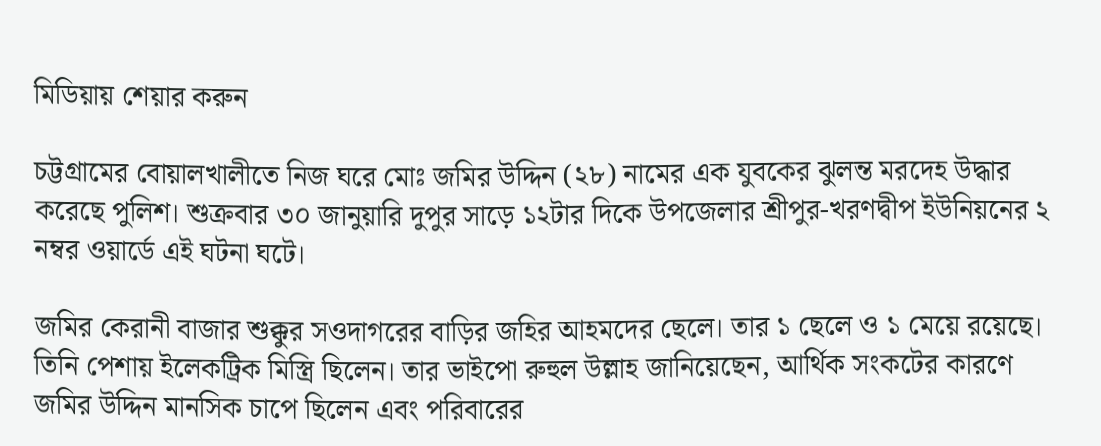মিডিয়ায় শেয়ার করুন

চট্টগ্রামের বোয়ালখালীতে নিজ ঘরে মোঃ জমির উদ্দিন (২৮) নামের এক যুবকের ঝুলন্ত মরদেহ উদ্ধার করেছে পুলিশ। শুক্রবার ৩০ জানুয়ারি দুপুর সাড়ে ১২টার দিকে উপজেলার শ্রীপুর-খরণদ্বীপ ইউনিয়নের ২ নম্বর ওয়ার্ডে এই ঘটনা ঘটে।

জমির কেরানী বাজার শুক্কুর সওদাগরের বাড়ির জহির আহমদের ছেলে। তার ১ ছেলে ও ১ মেয়ে রয়েছে। তিনি পেশায় ইলেকট্রিক মিস্ত্রি ছিলেন। তার ভাইপো রুহুল উল্লাহ জানিয়েছেন, আর্থিক সংকটের কারণে জমির উদ্দিন মানসিক চাপে ছিলেন এবং পরিবারের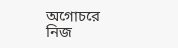অগোচরে নিজ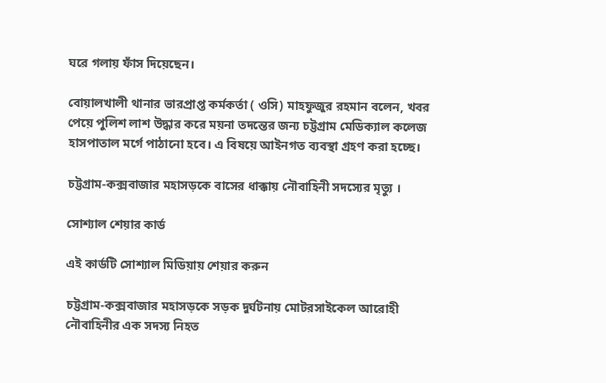ঘরে গলায় ফাঁস দিয়েছেন।

বোয়ালখালী থানার ভারপ্রাপ্ত কর্মকর্তা ( ওসি) মাহফুজুর রহমান বলেন, খবর পেয়ে পুলিশ লাশ উদ্ধার করে ময়না তদন্তের জন্য চট্টগ্রাম মেডিক্যাল কলেজ হাসপাতাল মর্গে পাঠানো হবে। এ বিষয়ে আইনগত ব্যবস্থা গ্রহণ করা হচ্ছে।

চট্টগ্রাম-কক্সবাজার মহাসড়কে বাসের ধাক্কায় নৌবাহিনী সদস্যের মৃত্যু ।

সোশ্যাল শেয়ার কার্ড

এই কার্ডটি সোশ্যাল মিডিয়ায় শেয়ার করুন

চট্টগ্রাম-কক্সবাজার মহাসড়কে সড়ক দুর্ঘটনায় মোটরসাইকেল আরোহী নৌবাহিনীর এক সদস্য নিহত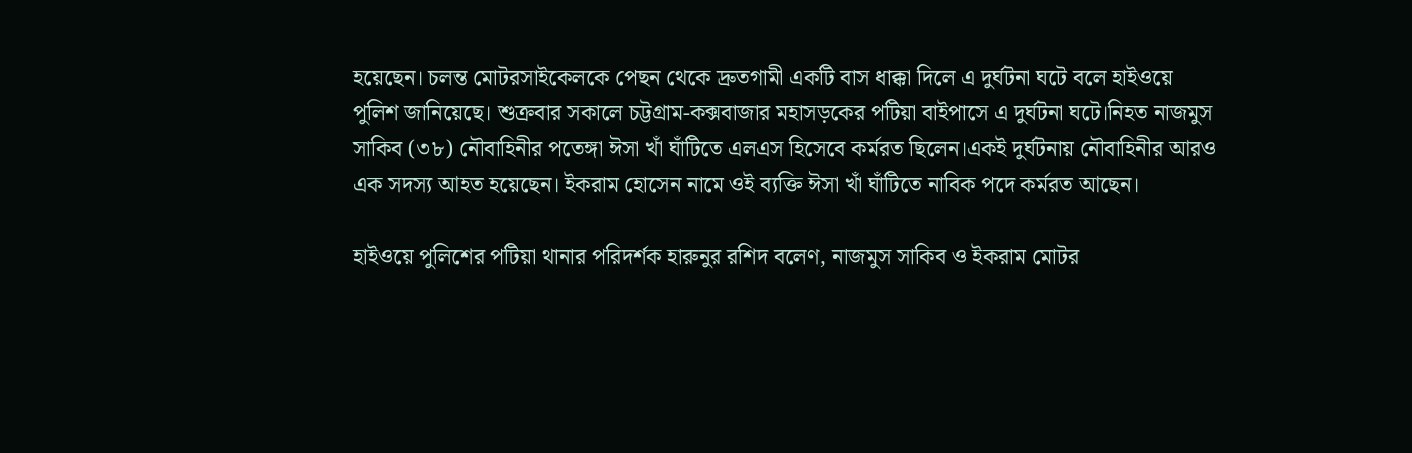হয়েছেন। চলন্ত মোটরসাইকেলকে পেছন থেকে দ্রুতগামী একটি বাস ধাক্কা দিলে এ দুর্ঘটনা ঘটে বলে হাইওয়ে পুলিশ জানিয়েছে। শুক্রবার সকালে চট্টগ্রাম-কক্সবাজার মহাসড়কের পটিয়া বাইপাসে এ দুর্ঘটনা ঘটে।নিহত নাজমুস সাকিব (৩৮) নৌবাহিনীর পতেঙ্গা ঈসা খাঁ ঘাঁটিতে এলএস হিসেবে কর্মরত ছিলেন।একই দুর্ঘটনায় নৌবাহিনীর আরও এক সদস্য আহত হয়েছেন। ইকরাম হোসেন নামে ওই ব্যক্তি ঈসা খাঁ ঘাঁটিতে নাবিক পদে কর্মরত আছেন।

হাইওয়ে পুলিশের পটিয়া থানার পরিদর্শক হারুনুর রশিদ বলেণ, নাজমুস সাকিব ও ইকরাম মোটর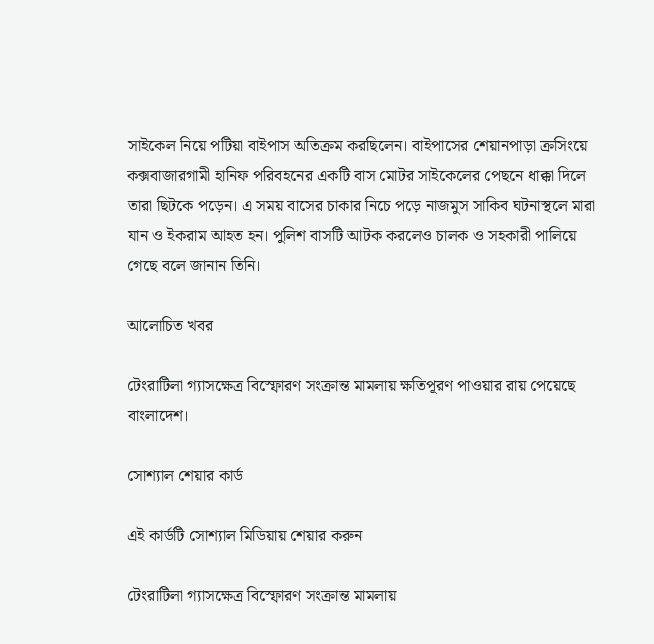সাইকেল নিয়ে পটিয়া বাইপাস অতিক্রম করছিলেন। বাইপাসের শেয়ানপাড়া ক্রসিংয়ে কক্সবাজারগামী হানিফ পরিবহনের একটি বাস মোটর সাইকেলের পেছনে ধাক্কা দিলে তারা ছিটকে পড়েন। এ সময় বাসের চাকার নিচে পড়ে নাজমুস সাকিব ঘটনাস্থলে মারা যান ও ইকরাম আহত হন। পুলিশ বাসটি আটক করলেও চালক ও সহকারী পালিয়ে গেছে বলে জানান তিনি।

আলোচিত খবর

টেংরাটিলা গ্যাসক্ষেত্র বিস্ফোরণ সংক্রান্ত মামলায় ক্ষতিপূরণ পাওয়ার রায় পেয়েছে বাংলাদেশ।

সোশ্যাল শেয়ার কার্ড

এই কার্ডটি সোশ্যাল মিডিয়ায় শেয়ার করুন

টেংরাটিলা গ্যাসক্ষেত্র বিস্ফোরণ সংক্রান্ত মামলায়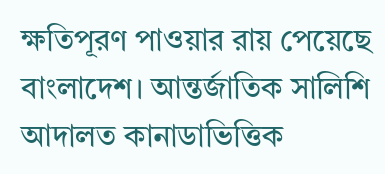ক্ষতিপূরণ পাওয়ার রায় পেয়েছে বাংলাদেশ। আন্তর্জাতিক সালিশি আদালত কানাডাভিত্তিক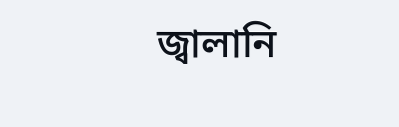জ্বালানি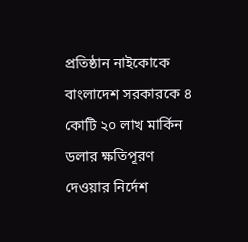প্রতিষ্ঠান নাইকোকে বাংলাদেশ সরকারকে ৪ কোটি ২০ লাখ মার্কিন ডলার ক্ষতিপূরণ দেওয়ার নির্দেশ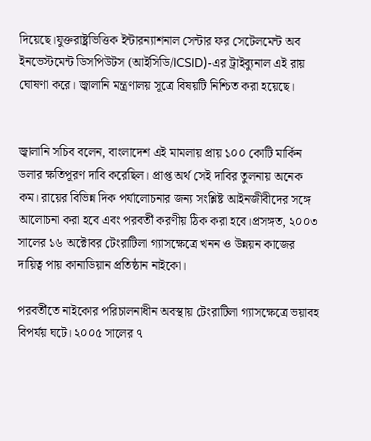দিয়েছে।যুক্তরাষ্ট্রভিত্তিক ইন্টারন্যাশনাল সেন্টার ফর সেটেলমেন্ট অব ইনভেস্টমেন্ট ডিসপিউটস (আইসিডি/ICSID)-এর ট্রাইব্যুনাল এই রায় ঘোষণা করে। জ্বালানি মন্ত্রণালয় সূত্রে বিষয়টি নিশ্চিত করা হয়েছে।


জ্বালানি সচিব বলেন, বাংলাদেশ এই মামলায় প্রায় ১০০ কোটি মার্কিন ডলার ক্ষতিপূরণ দাবি করেছিল। প্রাপ্ত অর্থ সেই দাবির তুলনায় অনেক কম। রায়ের বিভিন্ন দিক পর্যালোচনার জন্য সংশ্লিষ্ট আইনজীবীদের সঙ্গে আলোচনা করা হবে এবং পরবর্তী করণীয় ঠিক করা হবে।প্রসঙ্গত, ২০০৩ সালের ১৬ অক্টোবর টেংরাটিলা গ্যাসক্ষেত্রে খনন ও উন্নয়ন কাজের দায়িত্ব পায় কানাডিয়ান প্রতিষ্ঠান নাইকো।

পরবর্তীতে নাইকোর পরিচালনাধীন অবস্থায় টেংরাটিলা গ্যাসক্ষেত্রে ভয়াবহ বিপর্যয় ঘটে। ২০০৫ সালের ৭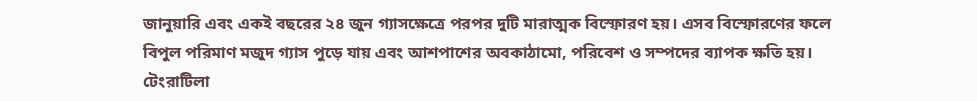জানুয়ারি এবং একই বছরের ২৪ জুন গ্যাসক্ষেত্রে পরপর দুটি মারাত্মক বিস্ফোরণ হয়। এসব বিস্ফোরণের ফলে বিপুল পরিমাণ মজুদ গ্যাস পুড়ে যায় এবং আশপাশের অবকাঠামো, পরিবেশ ও সম্পদের ব্যাপক ক্ষতি হয়। টেংরাটিলা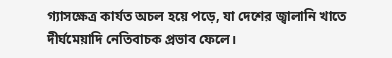গ্যাসক্ষেত্র কার্যত অচল হয়ে পড়ে, যা দেশের জ্বালানি খাতে দীর্ঘমেয়াদি নেতিবাচক প্রভাব ফেলে।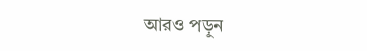আরও পড়ুন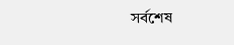সর্বশেষ